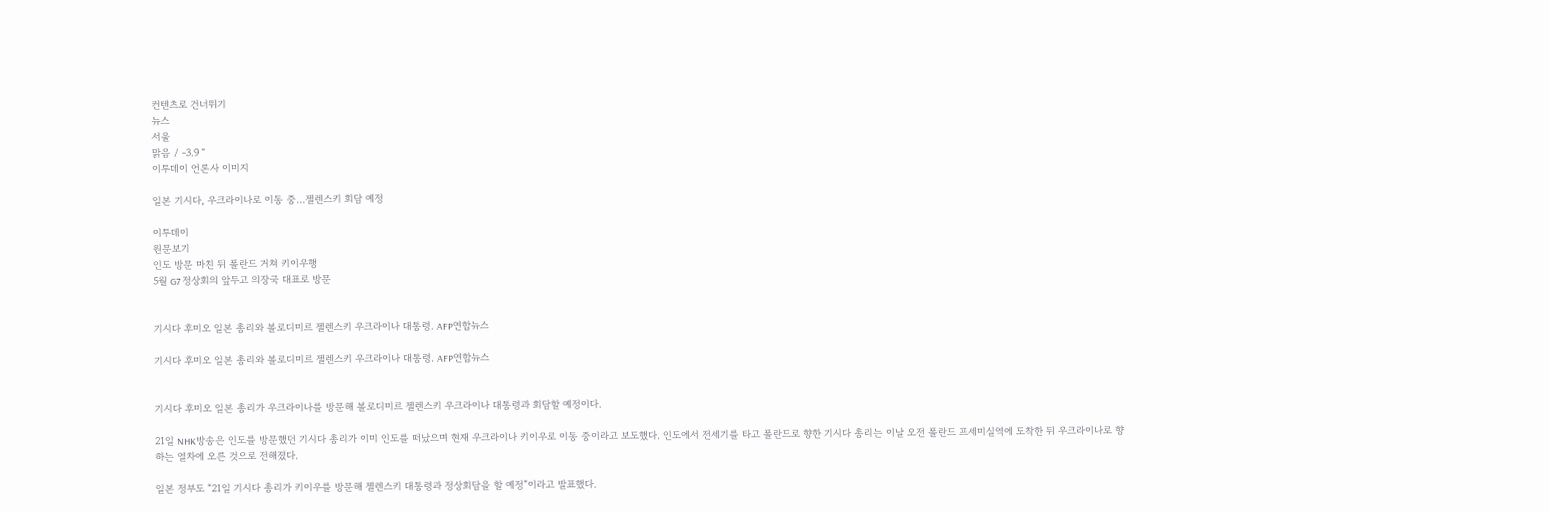컨텐츠로 건너뛰기
뉴스
서울
맑음 / -3.9 °
이투데이 언론사 이미지

일본 기시다, 우크라이나로 이동 중…젤렌스키 회담 예정

이투데이
원문보기
인도 방문 마친 뒤 폴란드 거쳐 키이우행
5월 G7 정상회의 앞두고 의장국 대표로 방문


기시다 후미오 일본 총리와 볼로디미르 젤렌스키 우크라이나 대통령. AFP연합뉴스

기시다 후미오 일본 총리와 볼로디미르 젤렌스키 우크라이나 대통령. AFP연합뉴스


기시다 후미오 일본 총리가 우크라이나를 방문해 볼로디미르 젤렌스키 우크라이나 대통령과 회담할 예정이다.

21일 NHK방송은 인도를 방문했던 기시다 총리가 이미 인도를 떠났으며 현재 우크라이나 키이우로 이동 중이라고 보도했다. 인도에서 전세기를 타고 폴란드로 향한 기시다 총리는 이날 오전 폴란드 프세미실역에 도착한 뒤 우크라이나로 향하는 열차에 오른 것으로 전해졌다.

일본 정부도 “21일 기시다 총리가 키이우를 방문해 젤렌스키 대통령과 정상회담을 할 예정”이라고 발표했다.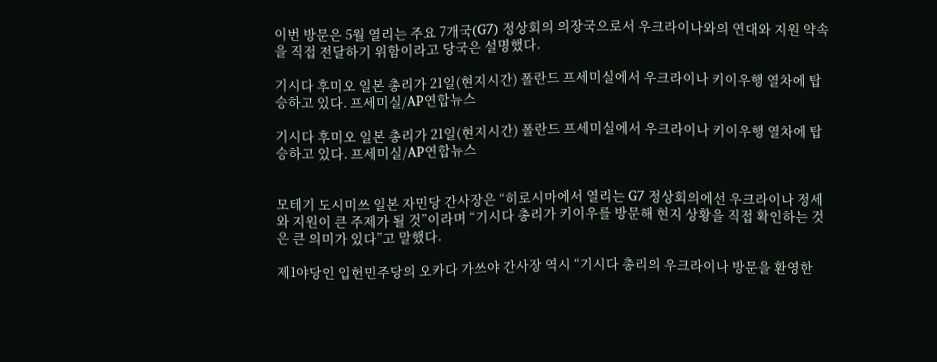이번 방문은 5월 열리는 주요 7개국(G7) 정상회의 의장국으로서 우크라이나와의 연대와 지원 약속을 직접 전달하기 위함이라고 당국은 설명했다.

기시다 후미오 일본 총리가 21일(현지시간) 폴란드 프세미실에서 우크라이나 키이우행 열차에 탑승하고 있다. 프세미실/AP연합뉴스

기시다 후미오 일본 총리가 21일(현지시간) 폴란드 프세미실에서 우크라이나 키이우행 열차에 탑승하고 있다. 프세미실/AP연합뉴스


모테기 도시미쓰 일본 자민당 간사장은 “히로시마에서 열리는 G7 정상회의에선 우크라이나 정세와 지원이 큰 주제가 될 것”이라며 “기시다 총리가 키이우를 방문해 현지 상황을 직접 확인하는 것은 큰 의미가 있다”고 말했다.

제1야당인 입헌민주당의 오카다 가쓰야 간사장 역시 “기시다 총리의 우크라이나 방문을 환영한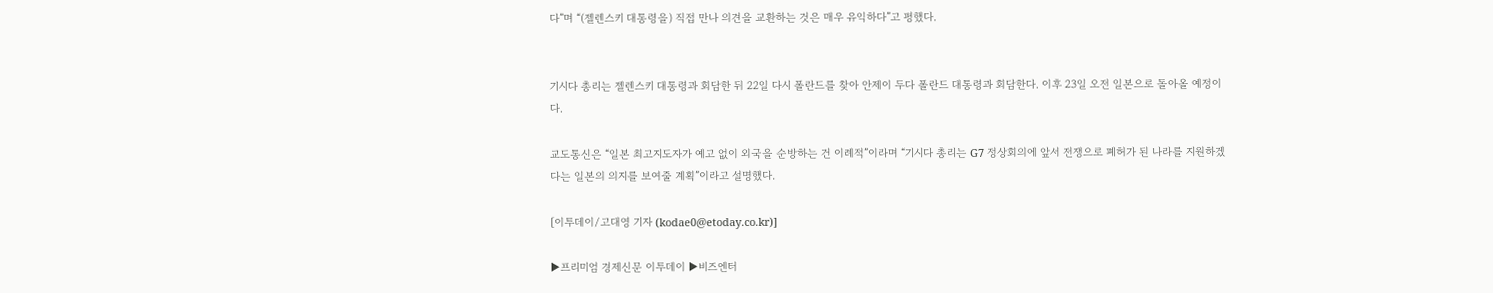다”며 “(젤렌스키 대통령을) 직접 만나 의견을 교환하는 것은 매우 유익하다”고 평했다.


기시다 총리는 젤렌스키 대통령과 회담한 뒤 22일 다시 폴란드를 찾아 안제이 두다 폴란드 대통령과 회담한다. 이후 23일 오전 일본으로 돌아올 예정이다.

교도통신은 “일본 최고지도자가 예고 없이 외국을 순방하는 건 이례적”이라며 “기시다 총리는 G7 정상회의에 앞서 전쟁으로 폐허가 된 나라를 지원하겠다는 일본의 의지를 보여줄 계획”이라고 설명했다.

[이투데이/고대영 기자 (kodae0@etoday.co.kr)]

▶프리미엄 경제신문 이투데이 ▶비즈엔터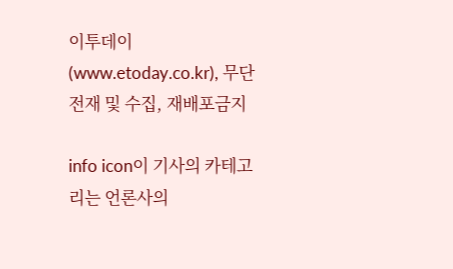이투데이(www.etoday.co.kr), 무단전재 및 수집, 재배포금지

info icon이 기사의 카테고리는 언론사의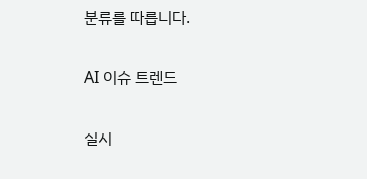분류를 따릅니다.

AI 이슈 트렌드

실시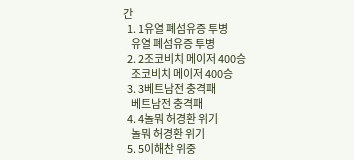간
  1. 1유열 폐섬유증 투병
    유열 폐섬유증 투병
  2. 2조코비치 메이저 400승
    조코비치 메이저 400승
  3. 3베트남전 충격패
    베트남전 충격패
  4. 4놀뭐 허경환 위기
    놀뭐 허경환 위기
  5. 5이해찬 위중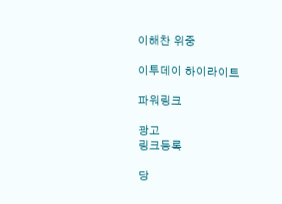이해찬 위중

이투데이 하이라이트

파워링크

광고
링크등록

당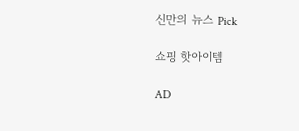신만의 뉴스 Pick

쇼핑 핫아이템

AD